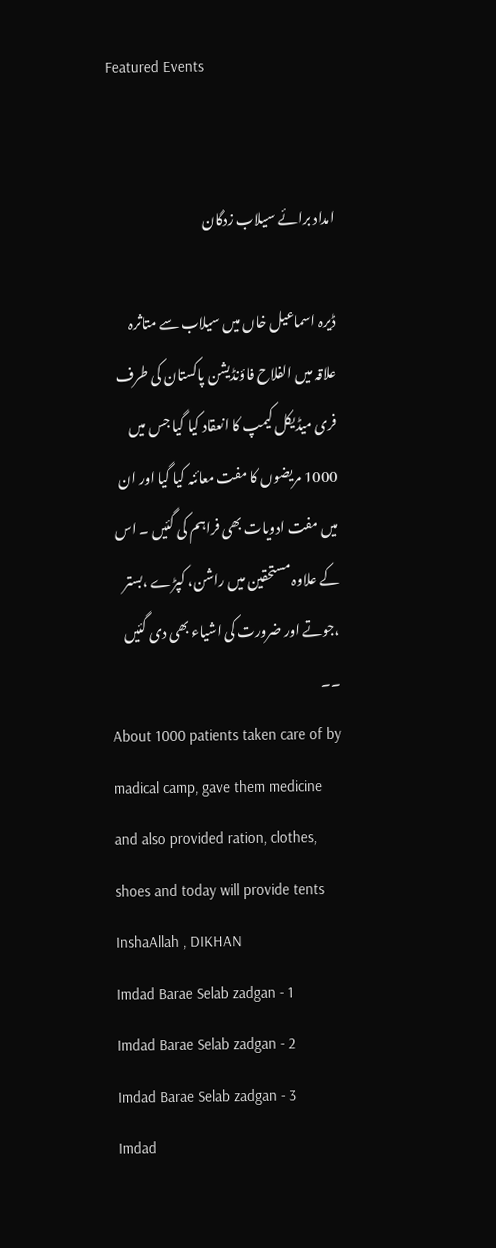Featured Events


امداد برائے سیلاب زدگان

ڈیرہ اسماعیل خاں میں سیلاب سے متاثرہ علاقہ میں الفلاح فاؤنڈیشن پاکستان کی طرف فری میڈیکل کیمپ کا انعقاد کیا گیا جس میں 1000 مریضوں کا مفت معائنہ کیا گیا اور ان میں مفت ادویات بھی فراہم کی گئیں ۔ اس کے علاوہ مستحقین میں راشن، کپڑے ،بستر ،جوتے اور ضرورت کی اشیاء بھی دی گئیں ۔۔
About 1000 patients taken care of by madical camp, gave them medicine and also provided ration, clothes, shoes and today will provide tents InshaAllah , DIKHAN
Imdad Barae Selab zadgan - 1
Imdad Barae Selab zadgan - 2
Imdad Barae Selab zadgan - 3
Imdad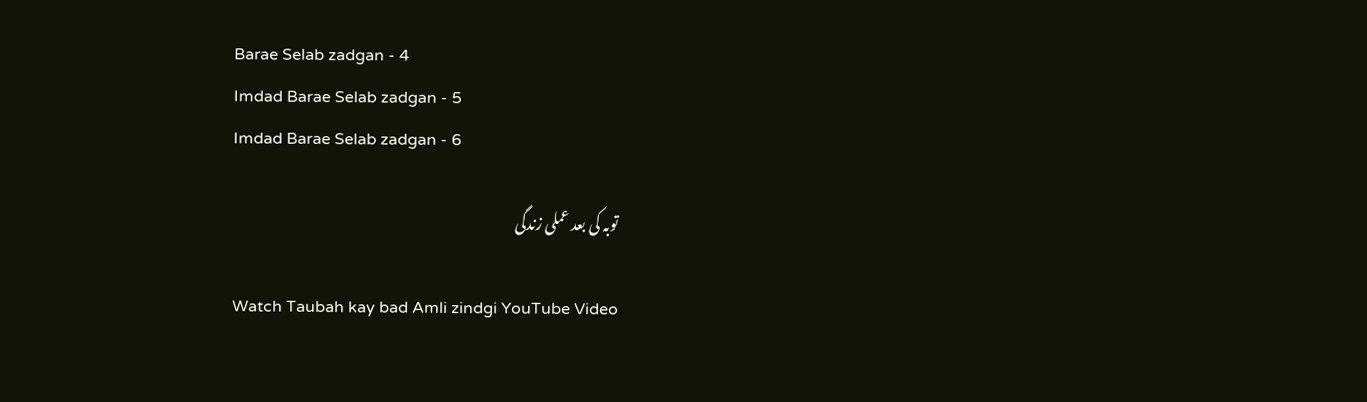Barae Selab zadgan - 4
Imdad Barae Selab zadgan - 5
Imdad Barae Selab zadgan - 6

توبہ کی بعد عملی زندگی

Watch Taubah kay bad Amli zindgi YouTube Video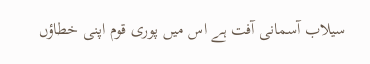سیلاب آسمانی آفت ہے اس میں پوری قوم اپنی خطاؤں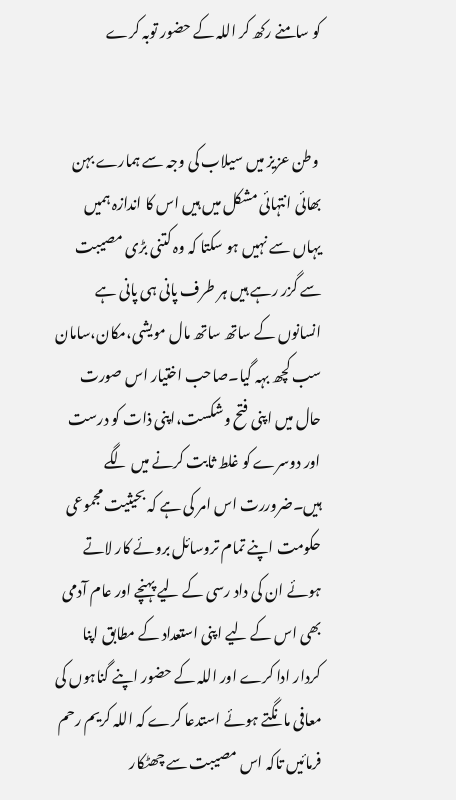کو سامنے رکھ کر اللہ کے حضور توبہ کرے


 وطن عزیز میں سیلاب کی وجہ سے ہمارے بہن بھائی انتہائی مشکل میں ہیں اس کا اندازہ ہمیں یہاں سے نہیں ہو سکتا کہ وہ کتنی بڑی مصیبت سے گزر رہے ہیں ہر طرف پانی ہی پانی ہے انسانوں کے ساتھ ساتھ مال مویشی،مکان،سامان سب کچھ بہہ گیا۔صاحب اختیار اس صورت حال میں اپنی فتح وشکست،اپنی ذات کو درست اور دوسرے کو غلط ثابت کرنے میں لگے ہیں۔ضروررت اس امر کی ہے کہ بحیثیت مجموعی حکومت اپنے تمام تروسائل بروئے کار لاتے ہوئے ان کی داد رسی کے لیے پہنچے اور عام آدمی بھی اس کے لیے اپنی استعداد کے مطابق اپنا کردار ادا کرے اور اللہ کے حضور اپنے گناہوں کی معافی مانگتے ہوئے استدعا کرے کہ اللہ کریم رحم فرمائیں تاکہ اس مصیبت سے چھٹکار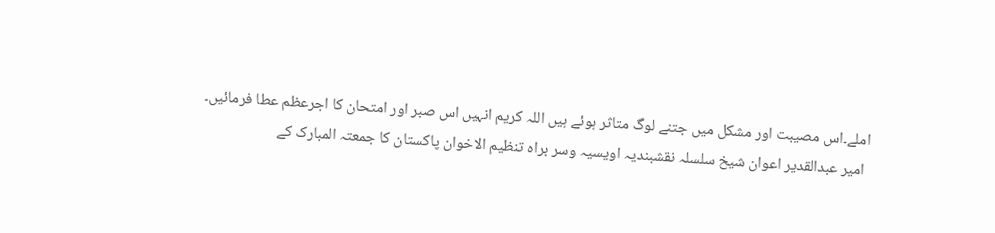املے۔اس مصیبت اور مشکل میں جتنے لوگ متاثر ہوئے ہیں اللہ کریم انہیں اس صبر اور امتحان کا اجرعظم عطا فرمائیں۔
 امیر عبدالقدیر اعوان شیخ سلسلہ نقشبندیہ اویسیہ وسر براہ تنظیم الاخوان پاکستان کا جمعتہ المبارک کے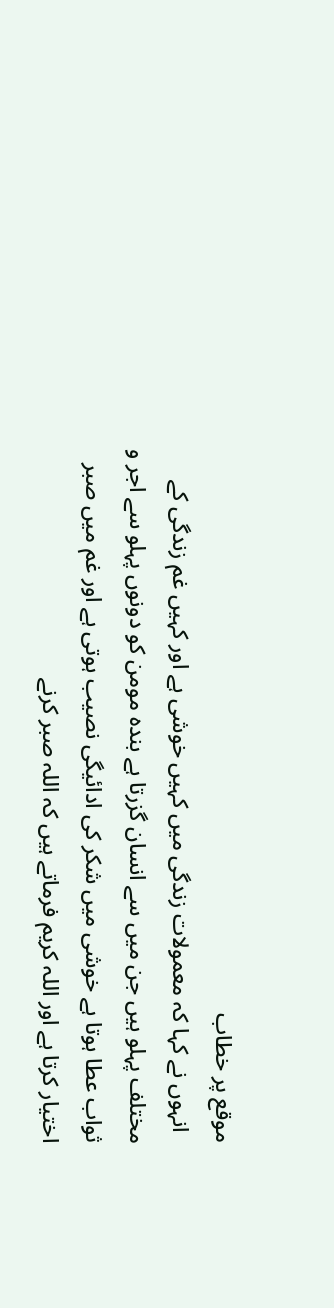موقع پر خطاب
  انہوں نے کہا کہ معمولات زندگی میں کہیں خوشی ہے اور کہیں غم زندگی کے مختلف پہلو ہیں جن میں سے انسان گزرتا ہے بندہ مومن کو دونوں پہلو سے اجر و ثواب عطا ہوتا ہے خوشی میں شکر کی ادائیگی نصیب ہوتی ہے اور غم میں صبر اختیار کرتا ہے اور اللہ کریم فرماتے ہیں کہ اللہ صبر کرنے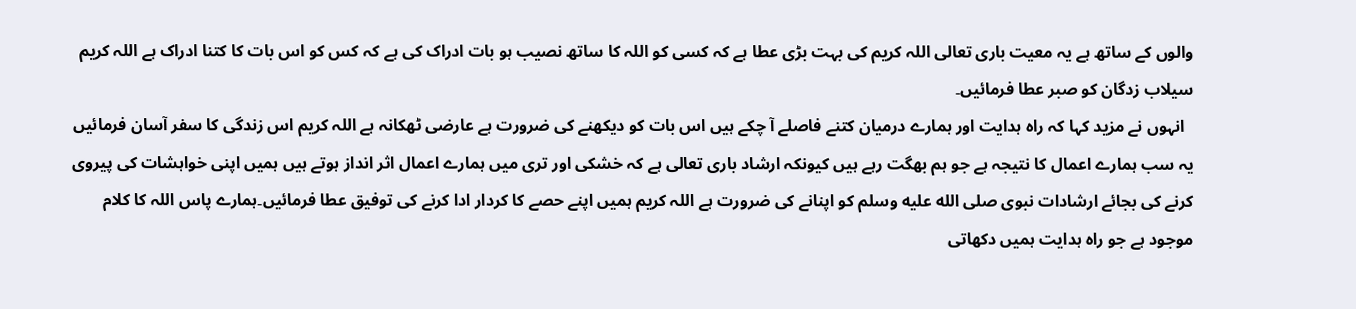والوں کے ساتھ ہے یہ معیت باری تعالی اللہ کریم کی بہت بڑی عطا ہے کہ کسی کو اللہ کا ساتھ نصیب ہو بات ادراک کی ہے کہ کس کو اس بات کا کتنا ادراک ہے اللہ کریم سیلاب زدگان کو صبر عطا فرمائیں۔
  انہوں نے مزید کہا کہ راہ ہدایت اور ہمارے درمیان کتنے فاصلے آ چکے ہیں اس بات کو دیکھنے کی ضرورت ہے عارضی ٹھکانہ ہے اللہ کریم اس زندگی کا سفر آسان فرمائیں یہ سب ہمارے اعمال کا نتیجہ ہے جو ہم بھگت رہے ہیں کیونکہ ارشاد باری تعالی ہے کہ خشکی اور تری میں ہمارے اعمال اثر انداز ہوتے ہیں ہمیں اپنی خواہشات کی پیروی کرنے کی بجائے ارشادات نبوی صلى الله عليه وسلم کو اپنانے کی ضرورت ہے اللہ کریم ہمیں اپنے حصے کا کردار ادا کرنے کی توفیق عطا فرمائیں۔ہمارے پاس اللہ کا کلام موجود ہے جو راہ ہدایت ہمیں دکھاتی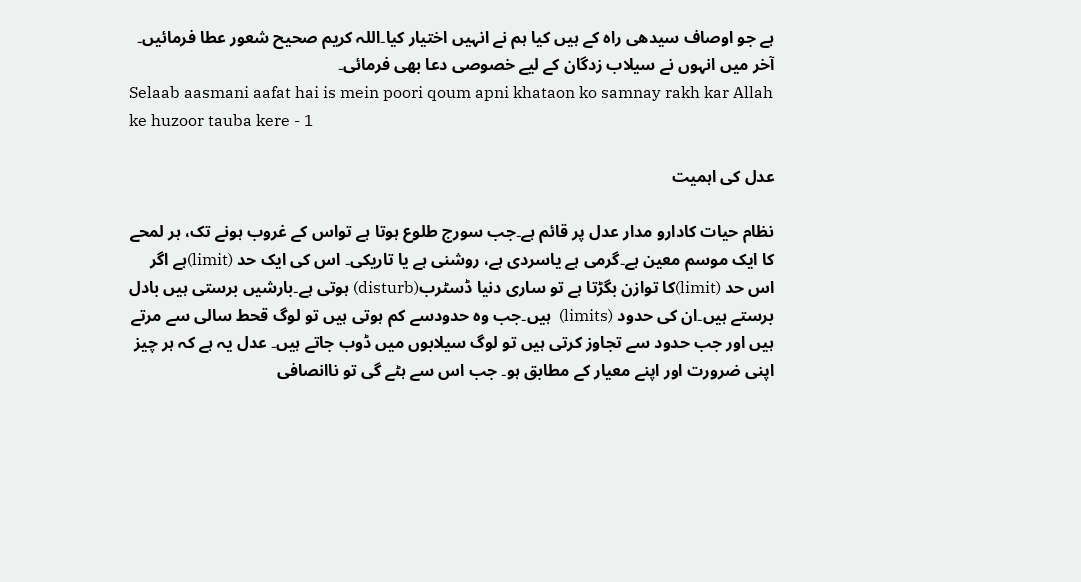ہے جو اوصاف سیدھی راہ کے ہیں کیا ہم نے انہیں اختیار کیا۔اللہ کریم صحیح شعور عطا فرمائیں۔
آخر میں انہوں نے سیلاب زدگان کے لیے خصوصی دعا بھی فرمائی۔
Selaab aasmani aafat hai is mein poori qoum apni khataon ko samnay rakh kar Allah ke huzoor tauba kere - 1

عدل کی اہمیت

نظام حیات کادارو مدار عدل پر قائم ہے۔جب سورج طلوع ہوتا ہے تواس کے غروب ہونے تک، ہر لمحے کا ایک موسم معین ہے۔گرمی ہے یاسردی ہے، روشنی ہے یا تاریکی۔ اس کی ایک حد (limit)ہے اگر اس حد (limit)کا توازن بگڑتا ہے تو ساری دنیا ڈسٹرب(disturb) ہوتی ہے۔بارشیں برستی ہیں بادل برستے ہیں۔ان کی حدود (limits)  ہیں۔جب وہ حدودسے کم ہوتی ہیں تو لوگ قحط سالی سے مرتے ہیں اور جب حدود سے تجاوز کرتی ہیں تو لوگ سیلابوں میں ڈوب جاتے ہیں۔ عدل یہ ہے کہ ہر چیز اپنی ضرورت اور اپنے معیار کے مطابق ہو۔ جب اس سے ہٹے گی تو ناانصافی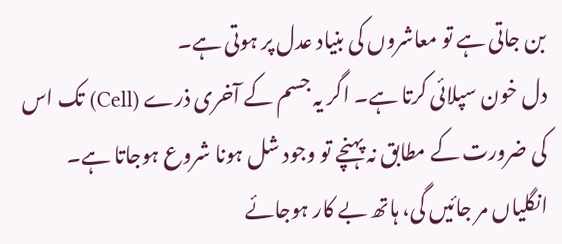بن جاتی ہے تو معاشروں کی بنیاد عدل پر ہوتی ہے۔
دل خون سپلائی کرتا ہے۔ اگر یہ جسم کے آخری ذرے (Cell) تک اس کی ضرورت کے مطابق نہ پہنچے تو وجود شل ہونا شروع ہوجاتا ہے۔ انگلیاں مر جائیں گی، ہاتھ بے کار ہوجائے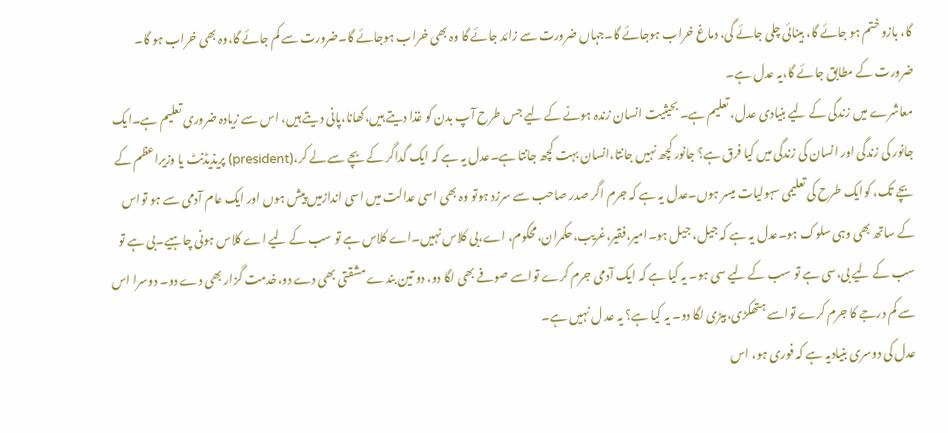گا، بازو ختم ہو جائے گا، بینائی چلی جائے گی، دماغ خراب ہوجائے گا۔جہاں ضرورت سے زائد جائے گا وہ بھی خراب ہوجائے گا۔ضرورت سے کم جائے گا،وہ بھی خراب ہو گا۔ ضرورت کے مطابق جائے گا،یہ عدل ہے۔
معاشرے میں زندگی کے لیے بنیادی عدل، تعلیم ہے۔ بحیثیت انسان زندہ ہونے کے لیے جس طرح آپ بدن کو غذا دیتے ہیں،کھانا،پانی دیتے ہیں، اس سے زیادہ ضروری تعلیم ہے۔ایک جانور کی زندگی اور انسان کی زندگی میں کیا فرق ہے؟ جانور کچھ نہیں جانتا،انسان بہت کچھ جانتا ہے۔عدل یہ ہے کہ ایک گداگر کے بچے سے لے کر،(president) پریذیڈنٹ یا وزیراعظم کے بچے تک، کوایک طرح کی تعلیمی سہولیات میسر ہوں۔عدل یہ ہے کہ جرم اگر صدر صاحب سے سرزد ہوتو وہ بھی اسی عدالت میں اسی اندازمیں پیش ہوں اور ایک عام آدمی سے ہو تواس کے ساتھ بھی وہی سلوک ہو۔عدل یہ ہے کہ جیل، جیل ہو۔امیر،فقیر،غریب،حکمران،محکوم، اے،بی کلاس نہیں۔اے کلاس ہے تو سب کے لیے اے کلاس ہونی چاہیے۔بی ہے تو سب کے لیے بی،سی ہے تو سب کے لیے سی ہو۔ یہ کیا ہے کہ ایک آدمی جرم کرے تواسے صوفے بھی لگا دو، دو تین بندے مشقتی بھی دے دو،خدمت گزار بھی دے دو۔ دوسرا اس سے کم درجے کا جرم کرے تواسے ہتھکڑی،بیڑی لگا دو۔ یہ کیا ہے؟ یہ عد ل نہیں ہے۔
عدل کی دوسری بنیادیہ ہے کہ فوری ہو، اس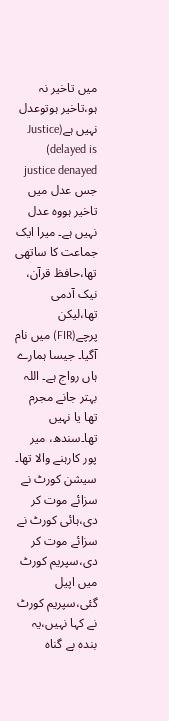میں تاخیر نہ ہو،تاخیر ہوتوعدل نہیں ہےJustice) (delayed is justice denayed  جس عدل میں تاخیر ہووہ عدل نہیں ہے۔ میرا ایک جماعت کا ساتھی تھا،حافظ قرآن، نیک آدمی تھا،لیکن پرچے(FIR) میں نام آگیا۔ جیسا ہمارے ہاں رواج ہے۔ اللہ بہتر جانے مجرم تھا یا نہیں تھا۔سندھ، میر پور کارہنے والا تھا۔ سیشن کورٹ نے سزائے موت کر دی،ہائی کورٹ نے سزائے موت کر دی،سپریم کورٹ میں اپیل گئی،سپریم کورٹ نے کہا نہیں،یہ بندہ بے گناہ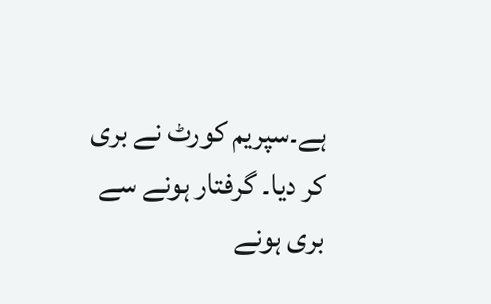ہے۔سپریم کورٹ نے بری کر دیا۔ گرفتار ہونے سے بری ہونے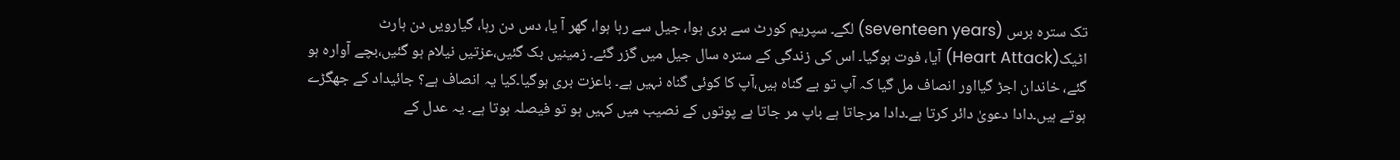تک سترہ برس (seventeen years) لگے۔ سپریم کورٹ سے بری ہوا، جیل سے رہا ہوا، گھر آ یا، دس دن رہا، گیارویں دن ہارٹ اٹیک(Heart Attack) آیا، فوت ہوگیا۔ اس کی زندگی کے سترہ سال جیل میں گزر گئے۔ زمینیں بک گئیں،عزتیں نیلام ہو گئیں،بچے آوارہ ہو گئے، خاندان اجڑ گیااور انصاف مل گیا کہ آپ تو بے گناہ ہیں،آپ کا کوئی گناہ نہیں ہے۔ باعزت بری ہوگیا۔کیا یہ انصاف ہے؟ جائیداد کے جھگڑے ہوتے ہیں۔دادا دعویٰ دائر کرتا ہے۔دادا مرجاتا ہے باپ مر جاتا ہے پوتوں کے نصیب میں کہیں ہو تو فیصلہ ہوتا ہے۔ یہ عدل کے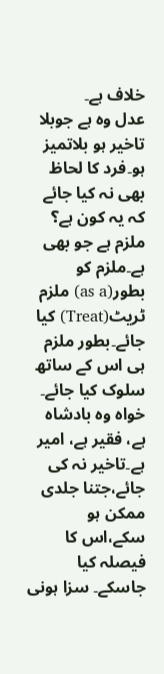خلاف ہے۔
عدل وہ ہے جوبلا تاخیر ہو بلاتمیز ہو۔فرد کا لحاظ بھی نہ کیا جائے کہ یہ کون ہے؟ ملزم ہے جو بھی ہے۔ملزم کو بطور(as a) ملزم ٹریٹ(Treat) کیا جائے۔بطور ملزم ہی اس کے ساتھ سلوک کیا جائے۔ خواہ وہ بادشاہ ہے، فقیر ہے، امیر ہے۔تاخیر نہ کی جائے،جتنا جلدی ممکن ہو سکے،اس کا فیصلہ کیا جاسکے۔ سزا ہونی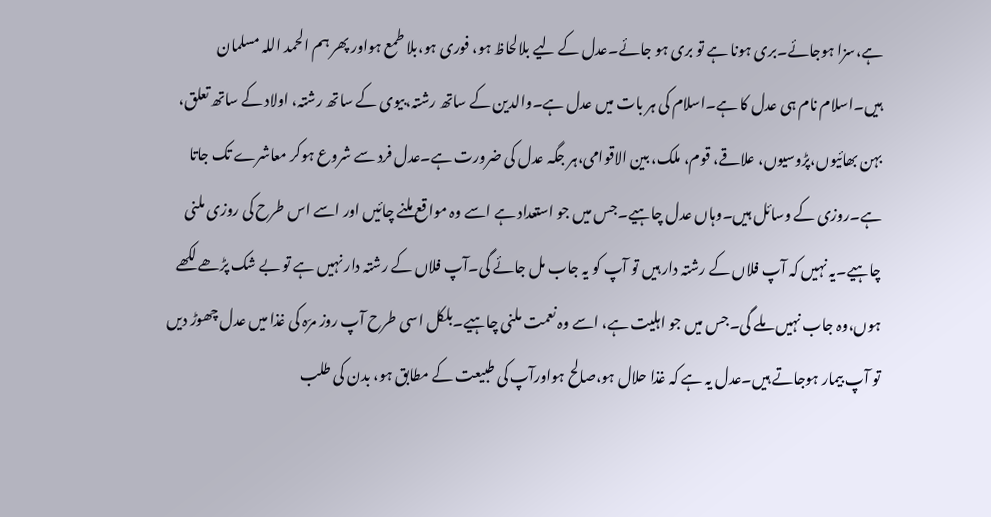ہے،سزا ہوجائے۔بری ہونا ہے تو بری ہو جائے۔عدل کے لیے بلالحاظ ہو، فوری ہو،بلا طمع ہواور پھر ہم الحمد اللہ مسلمان ہیں۔اسلام نام ہی عدل کا ہے۔اسلام کی ہر بات میں عدل ہے۔والدین کے ساتھ رشتہ،بیوی کے ساتھ رشتہ، اولاد کے ساتھ تعلق، بہن بھائیوں،پڑوسیوں، علاقے، قوم، ملک، بین الاقوامی،ہر جگہ عدل کی ضرورت ہے۔عدل فرد سے شروع ہوکر معاشرے تک جاتا ہے۔روزی کے وسائل ہیں۔وہاں عدل چاہیے۔جس میں جو استعداد ہے اسے وہ مواقع ملنے چائیں اور اسے اس طرح کی روزی ملنی چاہیے۔یہ نہیں کہ آپ فلاں کے رشتہ دار ہیں تو آپ کو یہ جاب مل جائے گی۔آپ فلاں کے رشتہ دار نہیں ہے تو بے شک پڑھے لکھے ہوں،وہ جاب نہیں ملے گی۔جس میں جو اہلیت ہے، اسے وہ نعمت ملنی چاہیے۔بلکل اسی طرح آپ روز مرّہ کی غذا میں عدل چھوڑ دیں تو آپ بیمار ہوجاتے ہیں۔عدل یہ ہے کہ غذا حلال ہو،صالح ہواورآپ کی طبیعت کے مطابق ہو، بدن کی طلب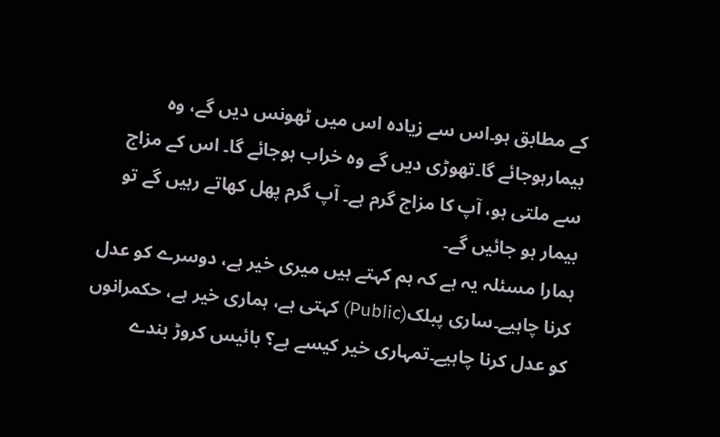کے مطابق ہو۔اس سے زیادہ اس میں ٹھونس دیں گے، وہ بیمارہوجائے گا۔تھوڑی دیں گے وہ خراب ہوجائے گا۔ اس کے مزاج سے ملتی ہو، آپ کا مزاج گرم ہے۔ آپ گرم پھل کھاتے رہیں گے تو بیمار ہو جائیں گے۔
ہمارا مسئلہ یہ ہے کہ ہم کہتے ہیں میری خیر ہے، دوسرے کو عدل کرنا چاہیے۔ساری پبلک(Public) کہتی ہے، ہماری خیر ہے، حکمرانوں کو عدل کرنا چاہیے۔تمہاری خیر کیسے ہے؟ بائیس کروڑ بندے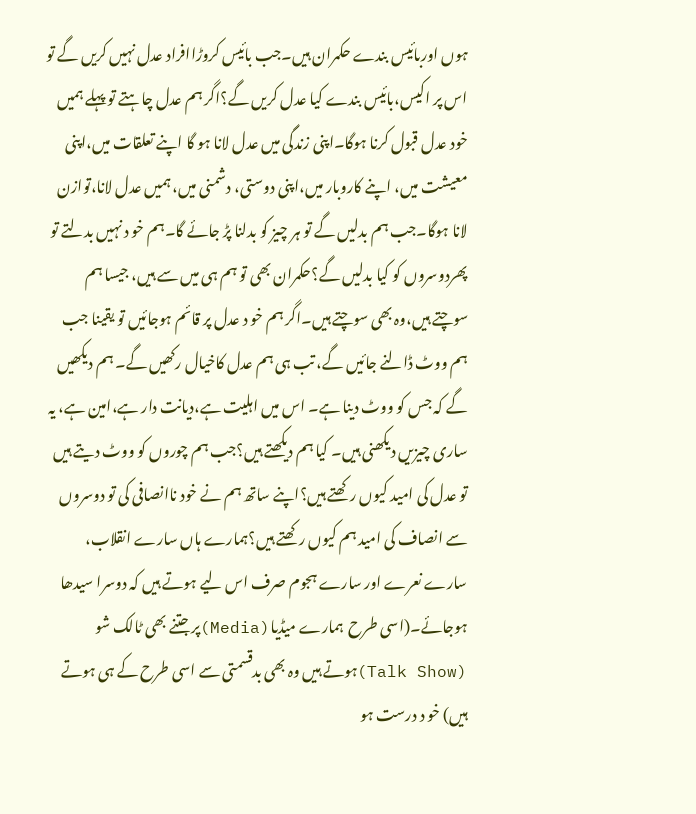ہوں اوربائیس بندے حکمران ہیں۔جب بائیس کروڑاافراد عدل نہیں کریں گے تو اس پر اکیس،بائیس بندے کیا عدل کریں گے؟اگر ہم عدل چاہتے تو پہلے ہمیں خود عدل قبول کرنا ہوگا۔اپنی زندگی میں عدل لانا ہو گا اپنے تعلقات میں،اپنی معیشت میں، اپنے کاروبار میں،اپنی دوستی، دشمنی میں، ہمیں عدل لانا،توازن لانا ہوگا۔جب ہم بدلیں گے تو ہر چیز کو بدلنا پڑ جائے گا۔ہم خو د نہیں بدلتے تو پھردوسروں کو کیا بدلیں گے؟حکمران بھی تو ہم ہی میں سے ہیں، جیسا ہم سوچتے ہیں،وہ بھی سوچتے ہیں۔اگر ہم خو د عدل پر قائم ہوجائیں تو یقینا جب ہم ووٹ ڈالنے جائیں گے، تب ہی ہم عدل کاخیال رکھیں گے۔ ہم دیکھیں گے کہ جس کو ووٹ دینا ہے۔ اس میں اہلیت ہے،دیانت دار ہے،امین ہے، یہ ساری چیزیں دیکھنی ہیں۔ کیا ہم دیکھتے ہیں؟جب ہم چوروں کو ووٹ دیتے ہیں تو عدل کی امید کیوں رکھتے ہیں؟اپنے ساتھ ہم نے خود ناانصافی کی تو دوسروں سے انصاف کی امید ہم کیوں رکھتے ہیں؟ہمارے ہاں سارے انقلاب، سارے نعرے اور سارے ہجوم صرف اس لیے ہوتے ہیں کہ دوسرا سیدھا ہوجائے۔(اسی طرح  ہمارے میڈیا(Media)پر جتنے بھی ٹالک شو (Talk Show)ہوتے ہیں وہ بھی بدقسمتی سے اسی طرح کے ہی ہوتے ہیں) خو د درست ہو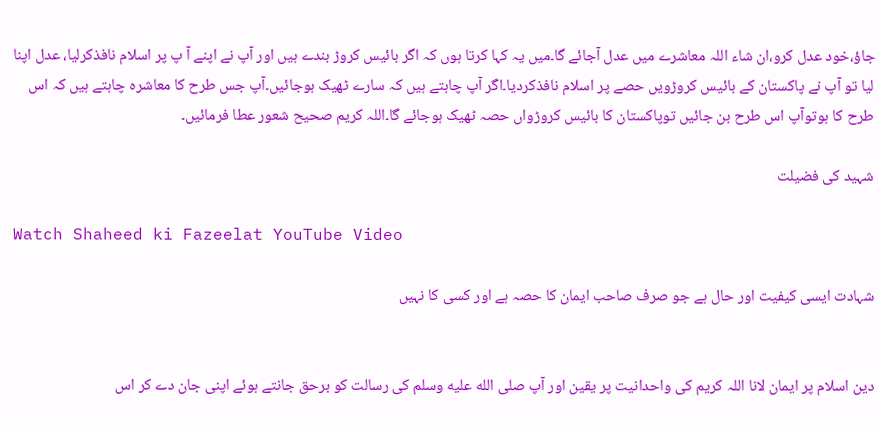جاؤ،خود عدل کرو،ان شاء اللہ معاشرے میں عدل آجائے گا۔میں یہ کہا کرتا ہوں کہ اگر بائیس کروڑ بندے ہیں اور آپ نے اپنے آ پ پر اسلام نافذکرلیا، عدل اپنا لیا تو آپ نے پاکستان کے بائیس کروڑویں حصے پر اسلام نافذکردیا۔اگر آپ چاہتے ہیں کہ سارے ٹھیک ہوجائیں۔آپ جس طرح کا معاشرہ چاہتے ہیں کہ اس طرح کا ہوتوآپ اس طرح بن جائیں توپاکستان کا بائیس کروڑواں حصہ ٹھیک ہوجائے گا۔اللہ کریم صحیح شعور عطا فرمائیں۔

شہید کی فضیلت

Watch Shaheed ki Fazeelat YouTube Video

شہادت ایسی کیفیت اور حال ہے جو صرف صاحب ایمان کا حصہ ہے اور کسی کا نہیں


دین اسلام پر ایمان لانا اللہ کریم کی واحدانیت پر یقین اور آپ صلى الله عليه وسلم کی رسالت کو برحق جانتے ہوئے اپنی جان دے کر اس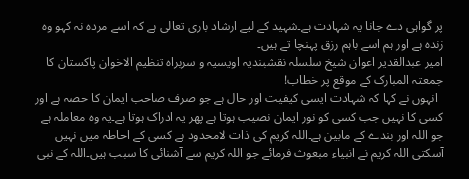پر گواہی دے جانا یہ شہادت ہے۔شہید کے لیے ارشاد باری تعالی ہے کہ اسے مردہ نہ کہو وہ زندہ ہے اور ہم اسے باہم رزق پہنچا تے ہیں۔
امیر عبدالقدیر اعوان شیخ سلسلہ نقشبندیہ اویسیہ و سربراہ تنظیم الاخوان پاکستان کا جمعتہ المبارک کے موقع پر خطاب!
  انہوں نے کہا کہ شہادت ایسی کیفیت اور حال ہے جو صرف صاحب ایمان کا حصہ ہے اور کسی کا نہیں جب کسی کو نور ایمان نصیب ہوتا ہے پھر یہ ادراک ہوتا ہے۔یہ وہ معاملہ ہے جو اللہ اور بندے کے مابین ہے۔اللہ کریم کی ذات لامحدود ہے کسی کے احاطہ میں نہیں آسکتی اللہ کریم نے انبیاء مبعوث فرمائے جو اللہ کریم سے آشنائی کا سبب ہیں۔اللہ کے نبی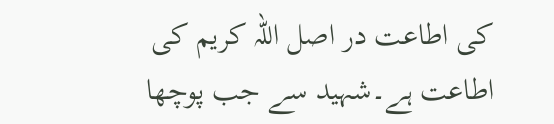کی اطاعت در اصل اللہ کریم کی اطاعت ہے۔شہید سے جب پوچھا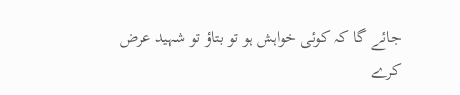جائے گا کہ کوئی خواہش ہو تو بتاؤ تو شہید عرض کرے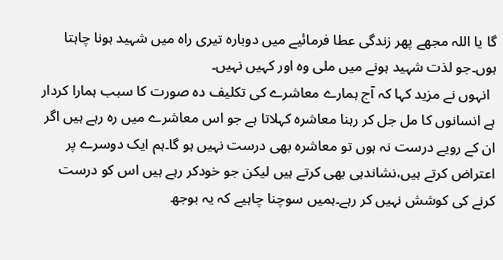گا یا اللہ مجھے پھر زندگی عطا فرمائیے میں دوبارہ تیری راہ میں شہید ہونا چاہتا ہوں۔جو لذت شہید ہونے میں ملی وہ اور کہیں نہیں۔
  انہوں نے مزید کہا کہ آج ہمارے معاشرے کی تکلیف دہ صورت کا سبب ہمارا کردار ہے انسانوں کا مل جل کر رہنا معاشرہ کہلاتا ہے جو اس معاشرے میں رہ رہے ہیں اگر ان کے رویے درست نہ ہوں تو معاشرہ بھی درست نہیں ہو گا۔ہم ایک دوسرے پر اعتراض کرتے ہیں،نشاندہی بھی کرتے ہیں لیکن جو خودکر رہے ہیں اس کو درست کرنے کی کوشش نہیں کر رہے۔ہمیں سوچنا چاہیے کہ یہ بوجھ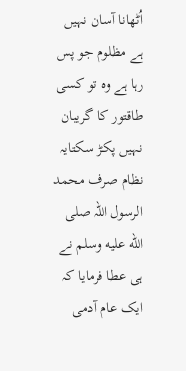اُٹھانا آسان نہیں ہے مظلوم جو پس رہا ہے وہ تو کسی طاقتور کا گریبان نہیں پکڑ سکتایہ نظام صرف محمد الرسول اللہ صلى الله عليه وسلم نے ہی عطا فرمایا کہ ایک عام آدمی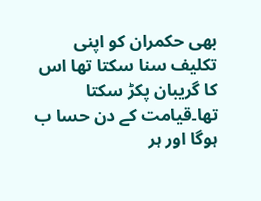بھی حکمران کو اپنی تکلیف سنا سکتا تھا اس کا گریبان پکڑ سکتا تھا۔قیامت کے دن حسا ب ہوگا اور ہر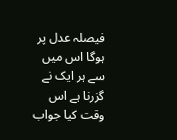فیصلہ عدل پر ہوگا اس میں سے ہر ایک نے گزرنا ہے اس وقت کیا جواب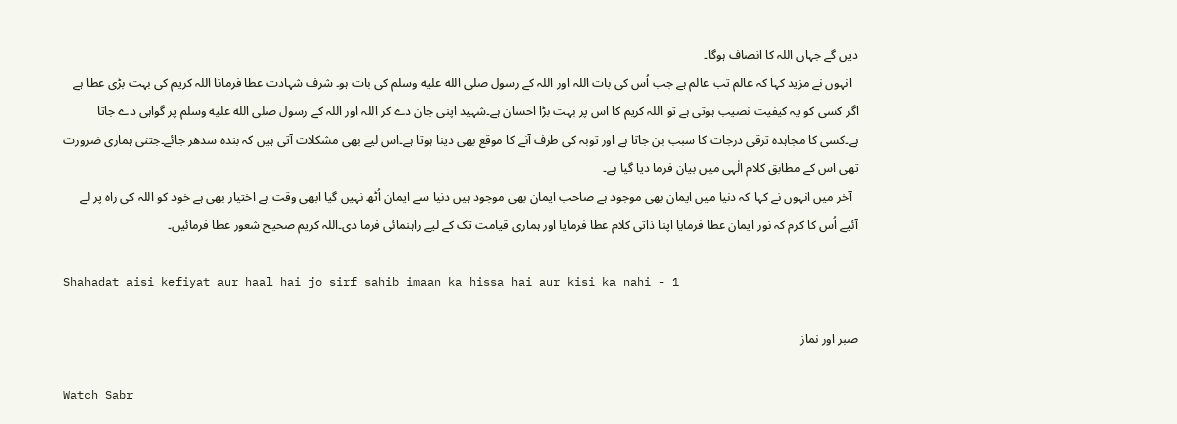دیں گے جہاں اللہ کا انصاف ہوگا۔
  انہوں نے مزید کہا کہ عالم تب عالم ہے جب اُس کی بات اللہ اور اللہ کے رسول صلى الله عليه وسلم کی بات ہو۔ شرف شہادت عطا فرمانا اللہ کریم کی بہت بڑی عطا ہے اگر کسی کو یہ کیفیت نصیب ہوتی ہے تو اللہ کریم کا اس پر بہت بڑا احسان ہے۔شہید اپنی جان دے کر اللہ اور اللہ کے رسول صلى الله عليه وسلم پر گواہی دے جاتا ہے۔کسی کا مجاہدہ ترقی درجات کا سبب بن جاتا ہے اور توبہ کی طرف آنے کا موقع بھی دینا ہوتا ہے۔اس لیے بھی مشکلات آتی ہیں کہ بندہ سدھر جائے۔جتنی ہماری ضرورت تھی اس کے مطابق کلام الٰہی میں بیان فرما دیا گیا ہے۔
  آخر میں انہوں نے کہا کہ دنیا میں ایمان بھی موجود ہے صاحب ایمان بھی موجود ہیں دنیا سے ایمان اُٹھ نہیں گیا ابھی وقت ہے اختیار بھی ہے خود کو اللہ کی راہ پر لے آئیے اُس کا کرم کہ نور ایمان عطا فرمایا اپنا ذاتی کلام عطا فرمایا اور ہماری قیامت تک کے لیے راہنمائی فرما دی۔اللہ کریم صحیح شعور عطا فرمائیں۔

Shahadat aisi kefiyat aur haal hai jo sirf sahib imaan ka hissa hai aur kisi ka nahi - 1

صبر اور نماز

Watch Sabr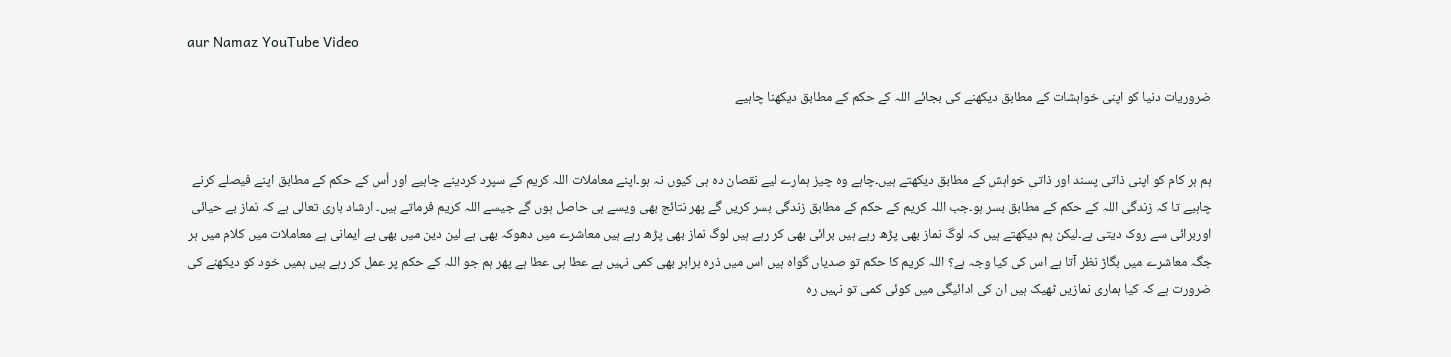aur Namaz YouTube Video

ضروریات دنیا کو اپنی خواہشات کے مطابق دیکھنے کی بجائے اللہ کے حکم کے مطابق دیکھنا چاہیے


ہم ہر کام کو اپنی ذاتی پسند اور ذاتی خواہش کے مطابق دیکھتے ہیں۔چاہے وہ چیز ہمارے لیے نقصان دہ ہی کیوں نہ ہو۔اپنے معاملات اللہ کریم کے سپرد کردینے چاہیے اور اُس کے حکم کے مطابق اپنے فیصلے کرنے چاہیے تا کہ زندگی اللہ کے حکم کے مطابق بسر ہو۔جب اللہ کریم کے حکم کے مطابق زندگی بسر کریں گے پھر نتائج بھی ویسے ہی حاصل ہوں گے جیسے اللہ کریم فرماتے ہیں۔ ارشاد باری تعالی ہے کہ نماز بے حیائی اوربرائی سے روک دیتی ہے۔لیکن ہم دیکھتے ہیں کہ لوگ نماز بھی پڑھ رہے ہیں برائی بھی کر رہے ہیں لوگ نماز بھی پڑھ رہے ہیں معاشرے میں دھوکہ بھی ہے لین دین میں بھی بے ایمانی ہے معاملات میں کلام میں ہر جگہ معاشرے میں بگاڑ نظر آتا ہے اس کی کیا وجہ ہے؟ اللہ کریم کا حکم تو صدیاں گواہ ہیں اس میں ذرہ برابر بھی کمی نہیں ہے عطا ہی عطا ہے پھر ہم جو اللہ کے حکم پر عمل کر رہے ہیں ہمیں خود کو دیکھنے کی ضرورت ہے کہ کیا ہماری نمازیں ٹھیک ہیں ان کی ادائیگی میں کوئی کمی تو نہیں رہ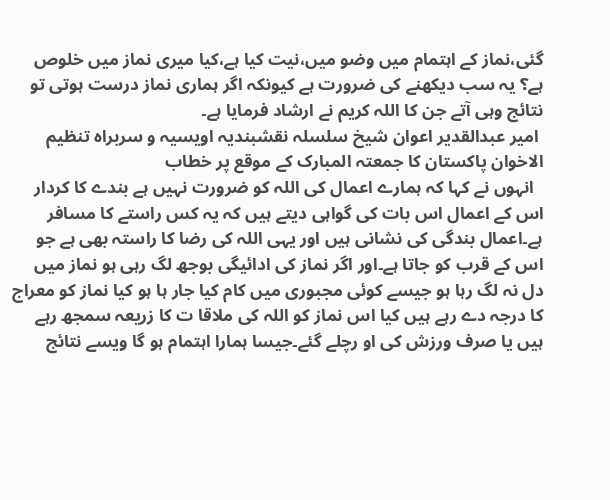گئی،نماز کے اہتمام میں وضو میں،نیت کیا ہے،کیا میری نماز میں خلوص ہے؟ یہ سب دیکھنے کی ضرورت ہے کیونکہ اگر ہماری نماز درست ہوتی تو نتائج وہی آتے جن کا اللہ کریم نے ارشاد فرمایا ہے۔
 امیر عبدالقدیر اعوان شیخ سلسلہ نقشبندیہ اویسیہ و سربراہ تنظیم الاخوان پاکستان کا جمعتہ المبارک کے موقع پر خطاب
  انہوں نے کہا کہ ہمارے اعمال کی اللہ کو ضرورت نہیں ہے بندے کا کردار اس کے اعمال اس بات کی گواہی دیتے ہیں کہ یہ کس راستے کا مسافر ہے۔اعمال بندگی کی نشانی ہیں اور یہی اللہ کی رضا کا راستہ بھی ہے جو اس کے قرب کو جاتا ہے۔اور اگر نماز کی ادائیگی بوجھ لگ رہی ہو نماز میں دل نہ لگ رہا ہو جیسے کوئی مجبوری میں کام کیا جار ہا ہو کیا نماز کو معراج کا درجہ دے رہے ہیں کیا اس نماز کو اللہ کی ملاقا ت کا زریعہ سمجھ رہے ہیں یا صرف ورزش کی او رچلے گئے۔جیسا ہمارا اہتمام ہو گا ویسے نتائج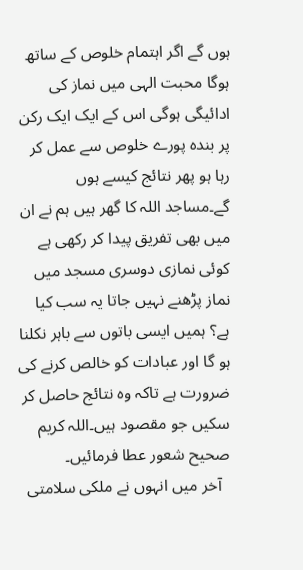ہوں گے اگر اہتمام خلوص کے ساتھ ہوگا محبت الہی میں نماز کی ادائیگی ہوگی اس کے ایک ایک رکن پر بندہ پورے خلوص سے عمل کر رہا ہو پھر نتائج کیسے ہوں گے۔مساجد اللہ کا گھر ہیں ہم نے ان میں بھی تفریق پیدا کر رکھی ہے کوئی نمازی دوسری مسجد میں نماز پڑھنے نہیں جاتا یہ سب کیا ہے؟ ہمیں ایسی باتوں سے باہر نکلنا ہو گا اور عبادات کو خالص کرنے کی ضرورت ہے تاکہ وہ نتائج حاصل کر سکیں جو مقصود ہیں۔اللہ کریم صحیح شعور عطا فرمائیں۔
  آخر میں انہوں نے ملکی سلامتی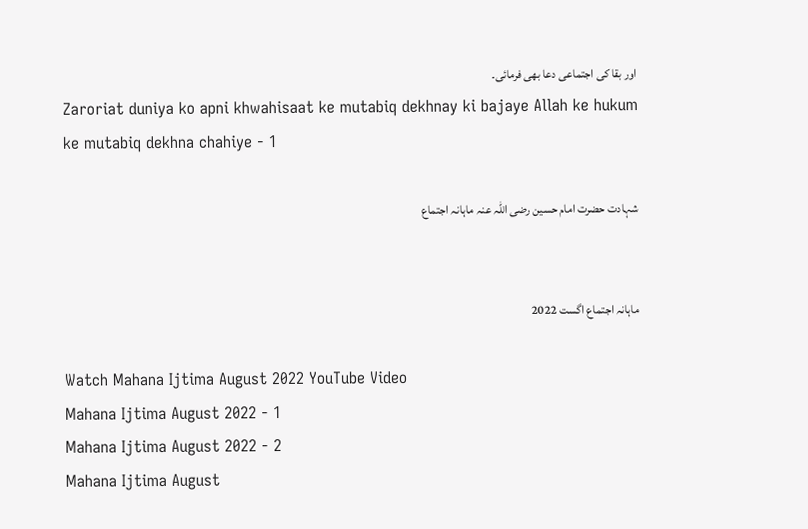اور بقا کی اجتماعی دعا بھی فرمائی۔
Zaroriat duniya ko apni khwahisaat ke mutabiq dekhnay ki bajaye Allah ke hukum ke mutabiq dekhna chahiye - 1

شہادت حضرت امام حسین رضی اللہ عنہ ماہانہ اجتماع


ماہانہ اجتماع اگست 2022

Watch Mahana Ijtima August 2022 YouTube Video
Mahana Ijtima August 2022 - 1
Mahana Ijtima August 2022 - 2
Mahana Ijtima August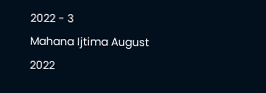2022 - 3
Mahana Ijtima August 2022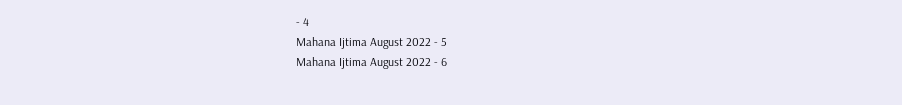- 4
Mahana Ijtima August 2022 - 5
Mahana Ijtima August 2022 - 6